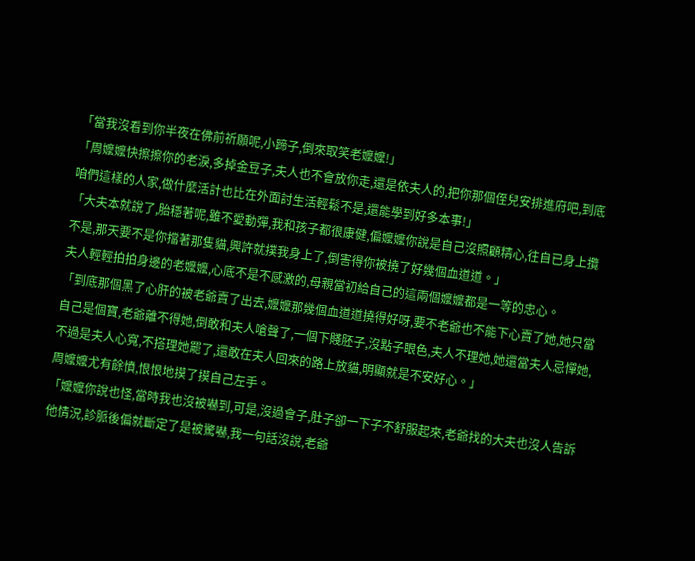「當我沒看到你半夜在佛前祈願呢,小蹄子,倒來取笑老嬤嬤!」
「周嬤嬤快擦擦你的老淚,多掉金豆子,夫人也不會放你走,還是依夫人的,把你那個侄兒安排進府吧,到底咱們這樣的人家,做什麼活計也比在外面討生活輕鬆不是,還能學到好多本事!」
「大夫本就說了,胎穩著呢,雖不愛動彈,我和孩子都很康健,偏嬤嬤你說是自己沒照顧精心,往自已身上攬不是,那天要不是你擋著那隻貓,興許就撲我身上了,倒害得你被撓了好幾個血道道。」
夫人輕輕拍拍身邊的老嬤嬤,心底不是不感激的,母親當初給自己的這兩個嬤嬤都是一等的忠心。
「到底那個黑了心肝的被老爺賣了出去,嬤嬤那幾個血道道撓得好呀,要不老爺也不能下心賣了她,她只當自己是個寶,老爺離不得她,倒敢和夫人嗆聲了,一個下賤胚子,沒點子眼色,夫人不理她,她還當夫人忌憚她,不過是夫人心寬,不搭理她罷了,還敢在夫人回來的路上放貓,明顯就是不安好心。」
周嬤嬤尤有餘憤,恨恨地摸了摸自己左手。
「嬤嬤你說也怪,當時我也沒被嚇到,可是,沒過會子,肚子卻一下子不舒服起來,老爺找的大夫也沒人告訴他情況,診脈後偏就斷定了是被驚嚇,我一句話沒說,老爺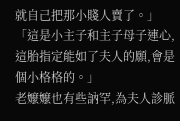就自己把那小賤人賣了。」
「這是小主子和主子母子連心,這胎指定能如了夫人的願,會是個小格格的。」
老嬤嬤也有些訥罕,為夫人診脈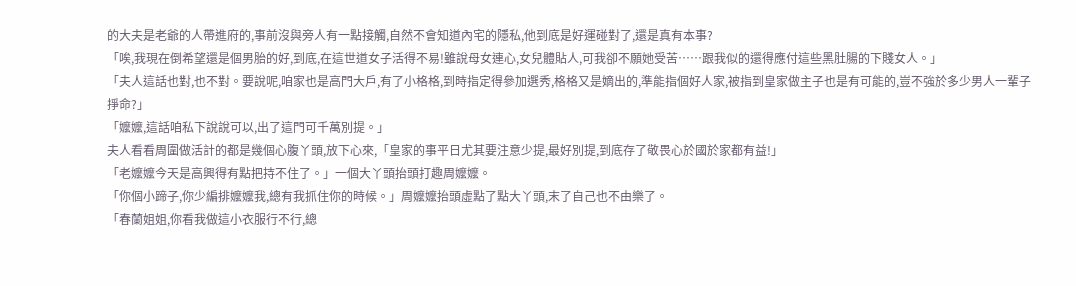的大夫是老爺的人帶進府的,事前沒與旁人有一點接觸,自然不會知道內宅的隱私,他到底是好運碰對了,還是真有本事?
「唉,我現在倒希望還是個男胎的好,到底,在這世道女子活得不易!雖說母女連心,女兒體貼人,可我卻不願她受苦……跟我似的還得應付這些黑肚腸的下賤女人。」
「夫人這話也對,也不對。要說呢,咱家也是高門大戶,有了小格格,到時指定得參加選秀,格格又是嫡出的,準能指個好人家,被指到皇家做主子也是有可能的,豈不強於多少男人一輩子掙命?」
「嬤嬤,這話咱私下說說可以,出了這門可千萬別提。」
夫人看看周圍做活計的都是幾個心腹丫頭,放下心來,「皇家的事平日尤其要注意少提,最好別提,到底存了敬畏心於國於家都有益!」
「老嬤嬤今天是高興得有點把持不住了。」一個大丫頭抬頭打趣周嬤嬤。
「你個小蹄子,你少編排嬤嬤我,總有我抓住你的時候。」周嬤嬤抬頭虛點了點大丫頭,末了自己也不由樂了。
「春蘭姐姐,你看我做這小衣服行不行,總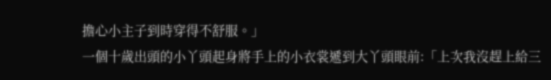擔心小主子到時穿得不舒服。」
一個十歲出頭的小丫頭起身將手上的小衣裳遞到大丫頭眼前:「上次我沒趕上給三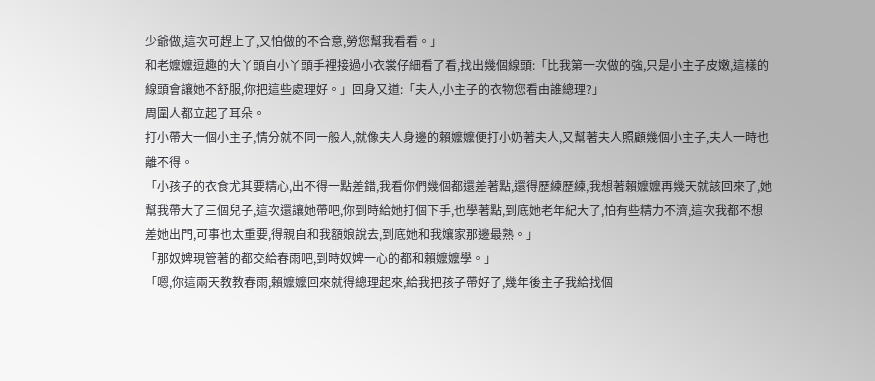少爺做,這次可趕上了,又怕做的不合意,勞您幫我看看。」
和老嬤嬤逗趣的大丫頭自小丫頭手裡接過小衣裳仔細看了看,找出幾個線頭:「比我第一次做的強,只是小主子皮嫩,這樣的線頭會讓她不舒服,你把這些處理好。」回身又道:「夫人,小主子的衣物您看由誰總理?」
周圍人都立起了耳朵。
打小帶大一個小主子,情分就不同一般人,就像夫人身邊的賴嬤嬤便打小奶著夫人,又幫著夫人照顧幾個小主子,夫人一時也離不得。
「小孩子的衣食尤其要精心,出不得一點差錯,我看你們幾個都還差著點,還得歷練歷練,我想著賴嬤嬤再幾天就該回來了,她幫我帶大了三個兒子,這次還讓她帶吧,你到時給她打個下手,也學著點,到底她老年紀大了,怕有些精力不濟,這次我都不想差她出門,可事也太重要,得親自和我額娘說去,到底她和我孃家那邊最熟。」
「那奴婢現管著的都交給春雨吧,到時奴婢一心的都和賴嬤嬤學。」
「嗯,你這兩天教教春雨,賴嬤嬤回來就得總理起來,給我把孩子帶好了,幾年後主子我給找個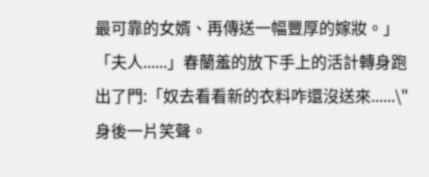最可靠的女婿、再傳送一幅豐厚的嫁妝。」
「夫人......」春蘭羞的放下手上的活計轉身跑出了門:「奴去看看新的衣料咋還沒送來......\"
身後一片笑聲。